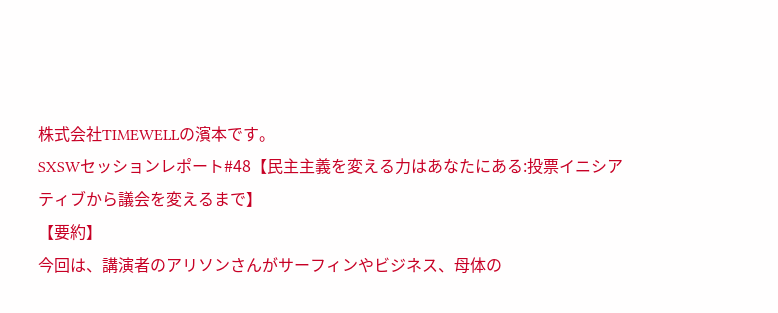株式会社TIMEWELLの濱本です。
SXSWセッションレポート#48【民主主義を変える力はあなたにある:投票イニシアティブから議会を変えるまで】
【要約】
今回は、講演者のアリソンさんがサーフィンやビジネス、母体の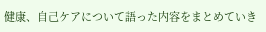健康、自己ケアについて語った内容をまとめていき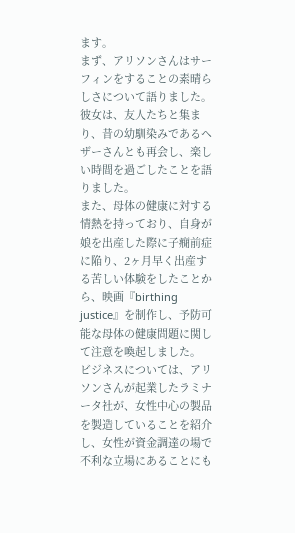ます。
まず、アリソンさんはサーフィンをすることの素晴らしさについて語りました。
彼女は、友人たちと集まり、昔の幼馴染みであるヘザーさんとも再会し、楽しい時間を過ごしたことを語りました。
また、母体の健康に対する情熱を持っており、自身が娘を出産した際に子癇前症に陥り、2ヶ月早く出産する苦しい体験をしたことから、映画『birthing justice』を制作し、予防可能な母体の健康問題に関して注意を喚起しました。
ビジネスについては、アリソンさんが起業したラミナータ社が、女性中心の製品を製造していることを紹介し、女性が資金調達の場で不利な立場にあることにも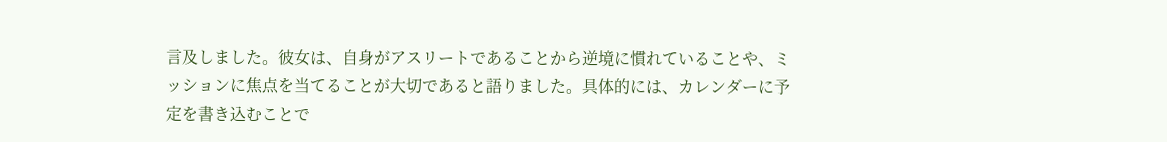言及しました。彼女は、自身がアスリートであることから逆境に慣れていることや、ミッションに焦点を当てることが大切であると語りました。具体的には、カレンダーに予定を書き込むことで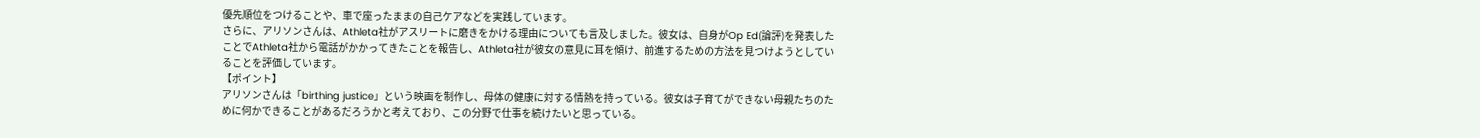優先順位をつけることや、車で座ったままの自己ケアなどを実践しています。
さらに、アリソンさんは、Athleta社がアスリートに磨きをかける理由についても言及しました。彼女は、自身がOp Ed(論評)を発表したことでAthleta社から電話がかかってきたことを報告し、Athleta社が彼女の意見に耳を傾け、前進するための方法を見つけようとしていることを評価しています。
【ポイント】
アリソンさんは「birthing justice」という映画を制作し、母体の健康に対する情熱を持っている。彼女は子育てができない母親たちのために何かできることがあるだろうかと考えており、この分野で仕事を続けたいと思っている。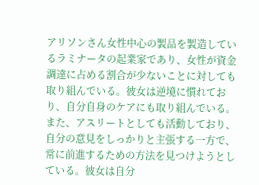アリソンさん女性中心の製品を製造しているラミナータの起業家であり、女性が資金調達に占める割合が少ないことに対しても取り組んでいる。彼女は逆境に慣れており、自分自身のケアにも取り組んでいる。
また、アスリートとしても活動しており、自分の意見をしっかりと主張する一方で、常に前進するための方法を見つけようとしている。彼女は自分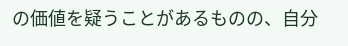の価値を疑うことがあるものの、自分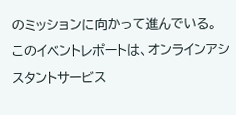のミッションに向かって進んでいる。
このイベントレポートは、オンラインアシスタントサービス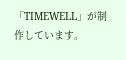「TIMEWELL」が制作しています。